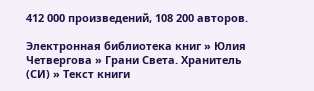412 000 произведений, 108 200 авторов.

Электронная библиотека книг » Юлия Четвергова » Грани Света. Хранитель (СИ) » Текст книги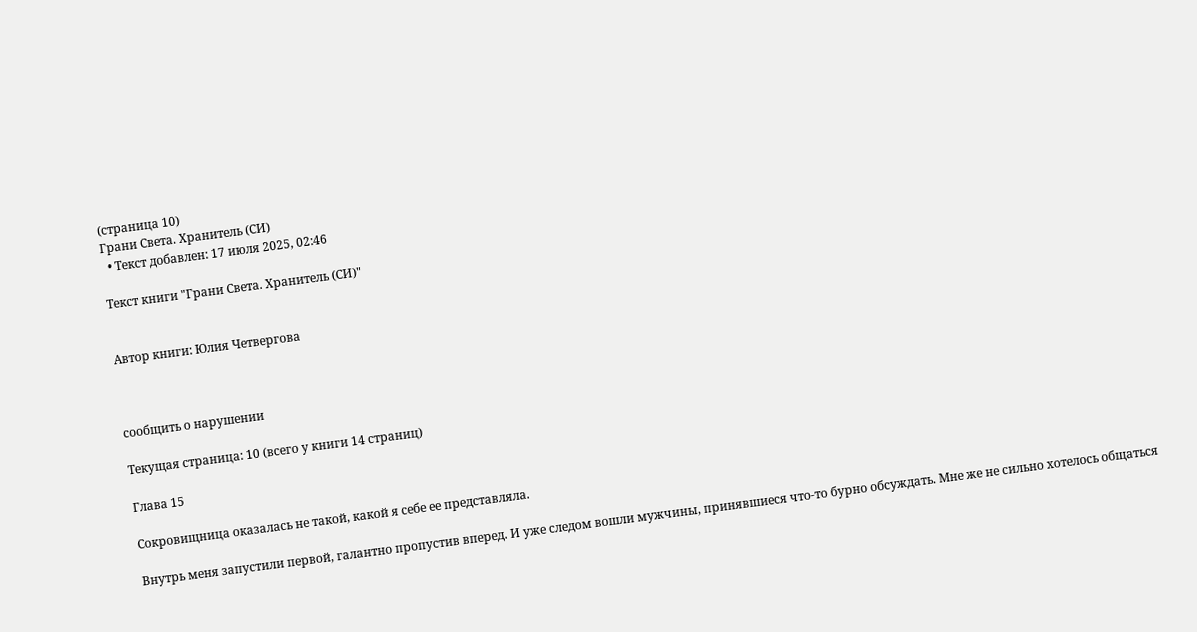(страница 10)
Грани Света. Хранитель (СИ)
  • Текст добавлен: 17 июля 2025, 02:46

Текст книги "Грани Света. Хранитель (СИ)"


Автор книги: Юлия Четвергова



сообщить о нарушении

Текущая страница: 10 (всего у книги 14 страниц)

Глава 15

Сокровищница оказалась не такой, какой я себе ее представляла.

Внутрь меня запустили первой, галантно пропустив вперед. И уже следом вошли мужчины, принявшиеся что-то бурно обсуждать. Мне же не сильно хотелось общаться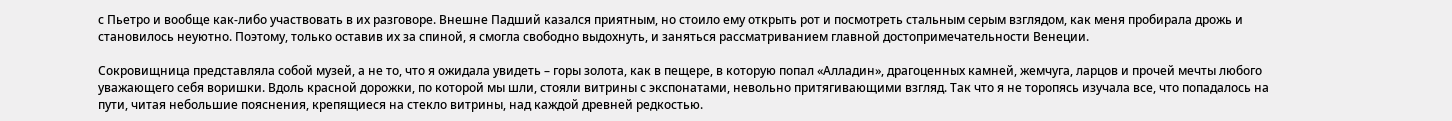с Пьетро и вообще как-либо участвовать в их разговоре. Внешне Падший казался приятным, но стоило ему открыть рот и посмотреть стальным серым взглядом, как меня пробирала дрожь и становилось неуютно. Поэтому, только оставив их за спиной, я смогла свободно выдохнуть, и заняться рассматриванием главной достопримечательности Венеции.

Сокровищница представляла собой музей, а не то, что я ожидала увидеть – горы золота, как в пещере, в которую попал «Алладин», драгоценных камней, жемчуга, ларцов и прочей мечты любого уважающего себя воришки. Вдоль красной дорожки, по которой мы шли, стояли витрины с экспонатами, невольно притягивающими взгляд. Так что я не торопясь изучала все, что попадалось на пути, читая небольшие пояснения, крепящиеся на стекло витрины, над каждой древней редкостью.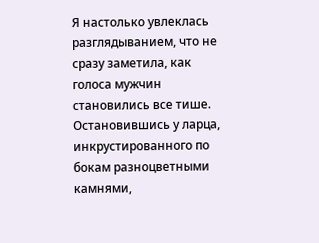Я настолько увлеклась разглядыванием, что не сразу заметила, как голоса мужчин становились все тише. Остановившись у ларца, инкрустированного по бокам разноцветными камнями,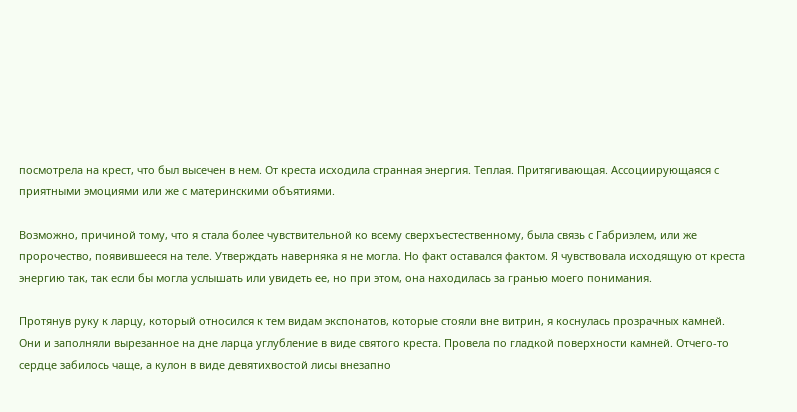посмотрела на крест, что был высечен в нем. От креста исходила странная энергия. Теплая. Притягивающая. Ассоциирующаяся с приятными эмоциями или же с материнскими объятиями.

Возможно, причиной тому, что я стала более чувствительной ко всему сверхъестественному, была связь с Габриэлем, или же пророчество, появившееся на теле. Утверждать наверняка я не могла. Но факт оставался фактом. Я чувствовала исходящую от креста энергию так, так если бы могла услышать или увидеть ее, но при этом, она находилась за гранью моего понимания.

Протянув руку к ларцу, который относился к тем видам экспонатов, которые стояли вне витрин, я коснулась прозрачных камней. Они и заполняли вырезанное на дне ларца углубление в виде святого креста. Провела по гладкой поверхности камней. Отчего-то сердце забилось чаще, а кулон в виде девятихвостой лисы внезапно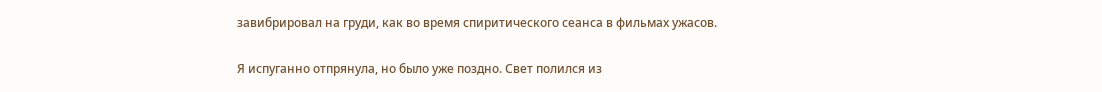завибрировал на груди, как во время спиритического сеанса в фильмах ужасов.

Я испуганно отпрянула, но было уже поздно. Свет полился из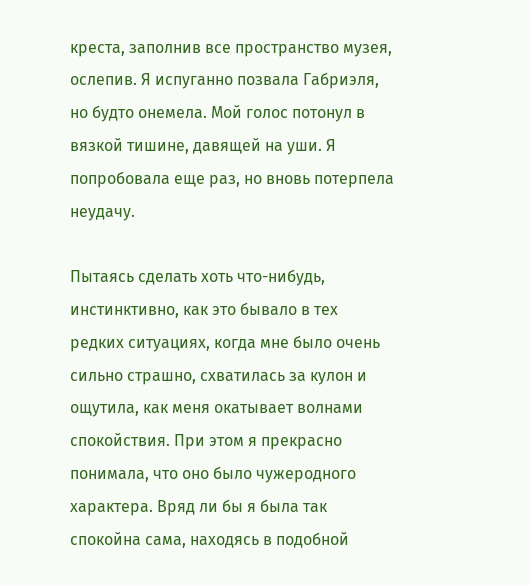креста, заполнив все пространство музея, ослепив. Я испуганно позвала Габриэля, но будто онемела. Мой голос потонул в вязкой тишине, давящей на уши. Я попробовала еще раз, но вновь потерпела неудачу.

Пытаясь сделать хоть что-нибудь, инстинктивно, как это бывало в тех редких ситуациях, когда мне было очень сильно страшно, схватилась за кулон и ощутила, как меня окатывает волнами спокойствия. При этом я прекрасно понимала, что оно было чужеродного характера. Вряд ли бы я была так спокойна сама, находясь в подобной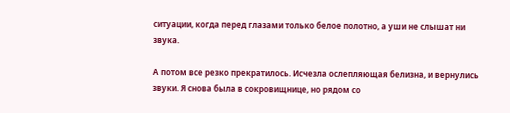ситуации, когда перед глазами только белое полотно, а уши не слышат ни звука.

А потом все резко прекратилось. Исчезла ослепляющая белизна, и вернулись звуки. Я снова была в сокровищнице, но рядом со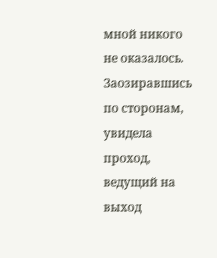мной никого не оказалось. Заозиравшись по сторонам, увидела проход, ведущий на выход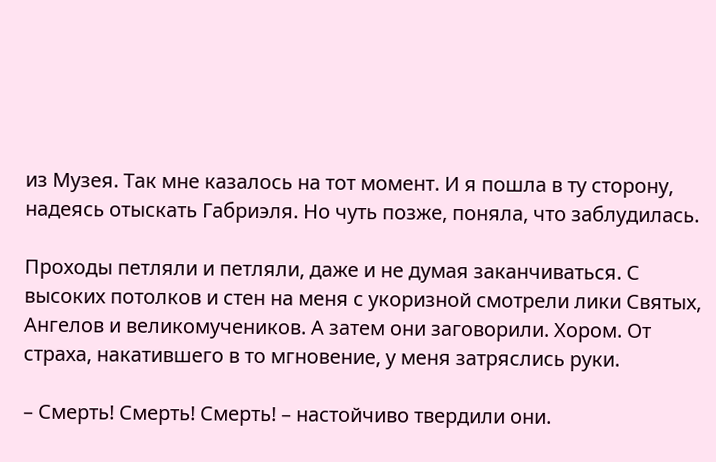из Музея. Так мне казалось на тот момент. И я пошла в ту сторону, надеясь отыскать Габриэля. Но чуть позже, поняла, что заблудилась.

Проходы петляли и петляли, даже и не думая заканчиваться. С высоких потолков и стен на меня с укоризной смотрели лики Святых, Ангелов и великомучеников. А затем они заговорили. Хором. От страха, накатившего в то мгновение, у меня затряслись руки.

– Смерть! Смерть! Смерть! – настойчиво твердили они.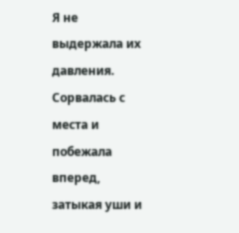Я не выдержала их давления. Сорвалась с места и побежала вперед, затыкая уши и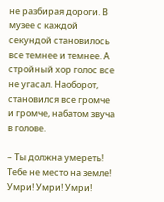не разбирая дороги. В музее с каждой секундой становилось все темнее и темнее. А стройный хор голос все не угасал. Наоборот, становился все громче и громче, набатом звуча в голове.

– Ты должна умереть! Тебе не место на земле! Умри! Умри! Умри!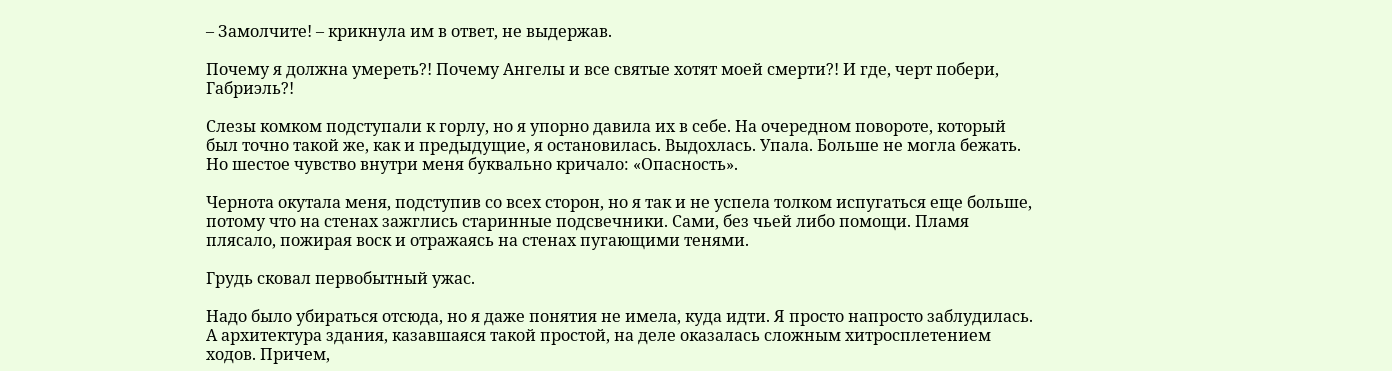– Замолчите! – крикнула им в ответ, не выдержав.

Почему я должна умереть?! Почему Ангелы и все святые хотят моей смерти?! И где, черт побери, Габриэль?!

Слезы комком подступали к горлу, но я упорно давила их в себе. На очередном повороте, который был точно такой же, как и предыдущие, я остановилась. Выдохлась. Упала. Больше не могла бежать. Но шестое чувство внутри меня буквально кричало: «Опасность».

Чернота окутала меня, подступив со всех сторон, но я так и не успела толком испугаться еще больше, потому что на стенах зажглись старинные подсвечники. Сами, без чьей либо помощи. Пламя плясало, пожирая воск и отражаясь на стенах пугающими тенями.

Грудь сковал первобытный ужас.

Надо было убираться отсюда, но я даже понятия не имела, куда идти. Я просто напросто заблудилась. А архитектура здания, казавшаяся такой простой, на деле оказалась сложным хитросплетением ходов. Причем,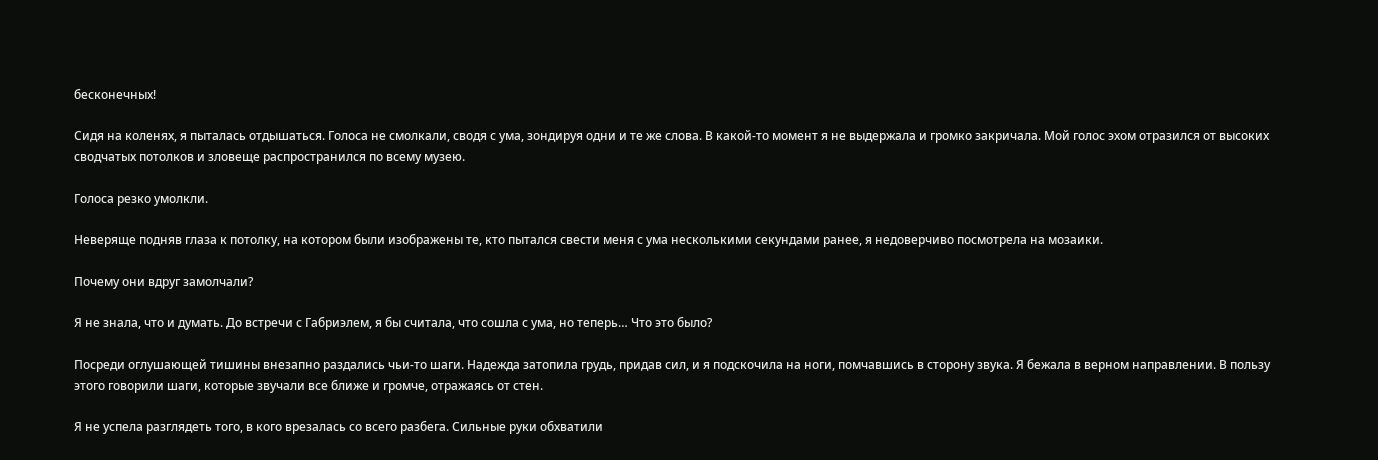бесконечных!

Сидя на коленях, я пыталась отдышаться. Голоса не смолкали, сводя с ума, зондируя одни и те же слова. В какой-то момент я не выдержала и громко закричала. Мой голос эхом отразился от высоких сводчатых потолков и зловеще распространился по всему музею.

Голоса резко умолкли.

Неверяще подняв глаза к потолку, на котором были изображены те, кто пытался свести меня с ума несколькими секундами ранее, я недоверчиво посмотрела на мозаики.

Почему они вдруг замолчали?

Я не знала, что и думать. До встречи с Габриэлем, я бы считала, что сошла с ума, но теперь… Что это было?

Посреди оглушающей тишины внезапно раздались чьи-то шаги. Надежда затопила грудь, придав сил, и я подскочила на ноги, помчавшись в сторону звука. Я бежала в верном направлении. В пользу этого говорили шаги, которые звучали все ближе и громче, отражаясь от стен.

Я не успела разглядеть того, в кого врезалась со всего разбега. Сильные руки обхватили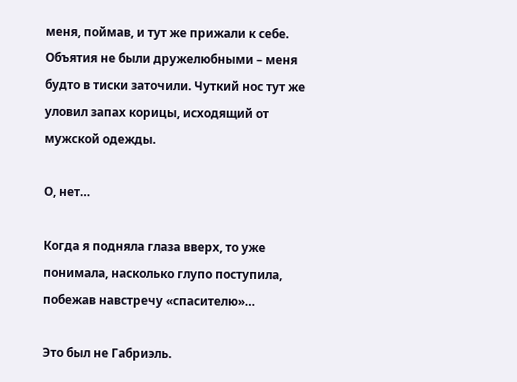меня, поймав, и тут же прижали к себе. Объятия не были дружелюбными – меня будто в тиски заточили. Чуткий нос тут же уловил запах корицы, исходящий от мужской одежды.

О, нет…

Когда я подняла глаза вверх, то уже понимала, насколько глупо поступила, побежав навстречу «спасителю»…

Это был не Габриэль.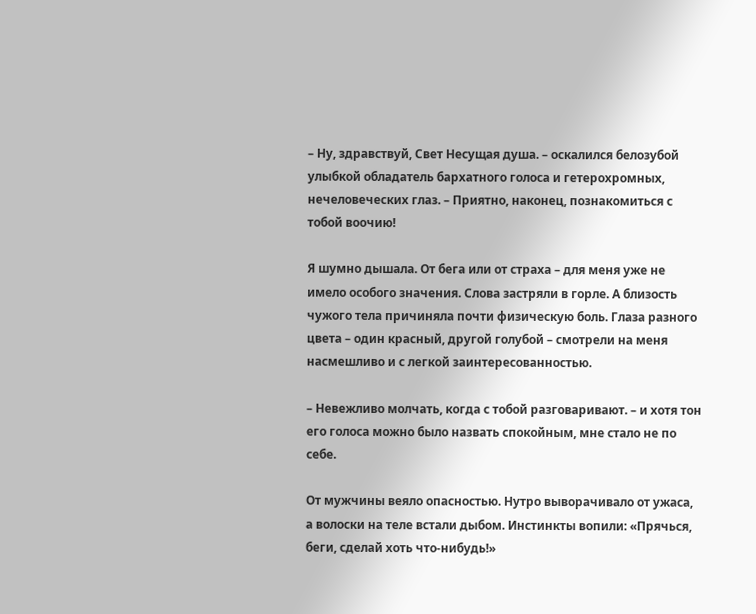– Ну, здравствуй, Свет Несущая душа. – оскалился белозубой улыбкой обладатель бархатного голоса и гетерохромных, нечеловеческих глаз. – Приятно, наконец, познакомиться с тобой воочию!

Я шумно дышала. От бега или от страха – для меня уже не имело особого значения. Слова застряли в горле. А близость чужого тела причиняла почти физическую боль. Глаза разного цвета – один красный, другой голубой – смотрели на меня насмешливо и с легкой заинтересованностью.

– Невежливо молчать, когда с тобой разговаривают. – и хотя тон его голоса можно было назвать спокойным, мне стало не по себе.

От мужчины веяло опасностью. Нутро выворачивало от ужаса, а волоски на теле встали дыбом. Инстинкты вопили: «Прячься, беги, сделай хоть что-нибудь!»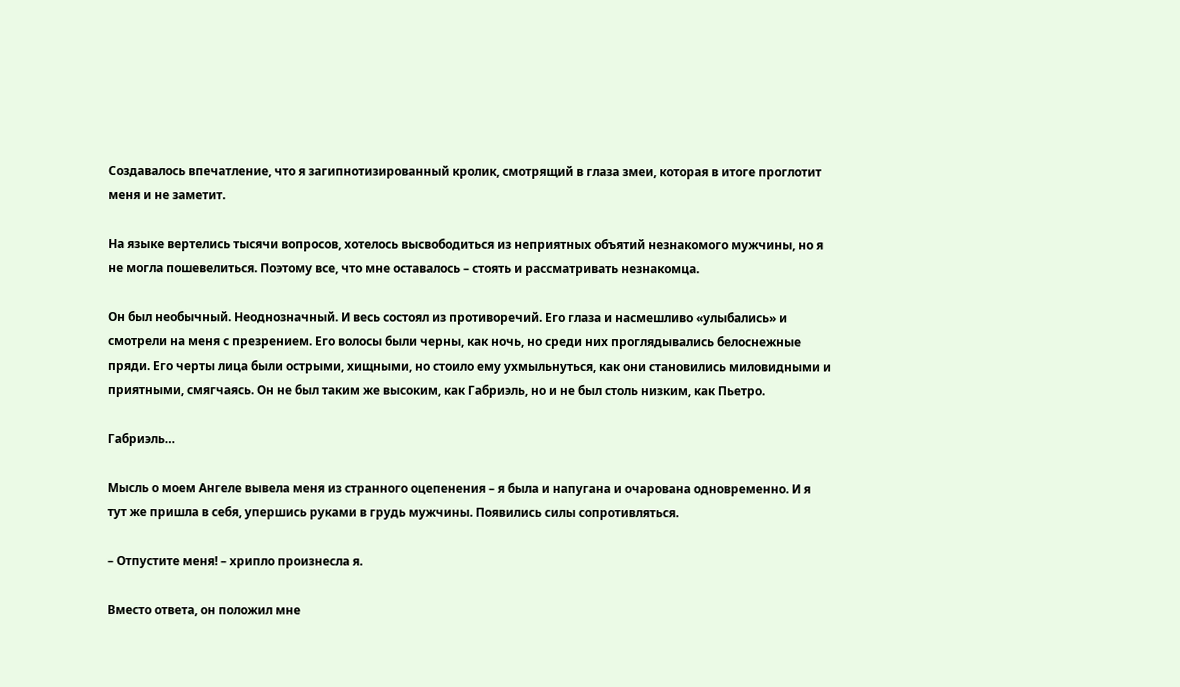Создавалось впечатление, что я загипнотизированный кролик, смотрящий в глаза змеи, которая в итоге проглотит меня и не заметит.

На языке вертелись тысячи вопросов, хотелось высвободиться из неприятных объятий незнакомого мужчины, но я не могла пошевелиться. Поэтому все, что мне оставалось – стоять и рассматривать незнакомца.

Он был необычный. Неоднозначный. И весь состоял из противоречий. Его глаза и насмешливо «улыбались» и смотрели на меня с презрением. Его волосы были черны, как ночь, но среди них проглядывались белоснежные пряди. Его черты лица были острыми, хищными, но стоило ему ухмыльнуться, как они становились миловидными и приятными, смягчаясь. Он не был таким же высоким, как Габриэль, но и не был столь низким, как Пьетро.

Габриэль…

Мысль о моем Ангеле вывела меня из странного оцепенения – я была и напугана и очарована одновременно. И я тут же пришла в себя, упершись руками в грудь мужчины. Появились силы сопротивляться.

– Отпустите меня! – хрипло произнесла я.

Вместо ответа, он положил мне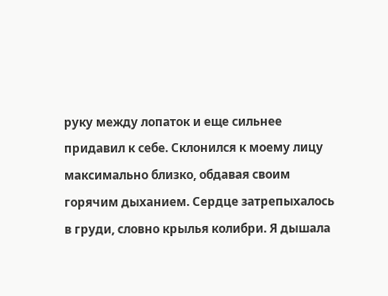руку между лопаток и еще сильнее придавил к себе. Склонился к моему лицу максимально близко, обдавая своим горячим дыханием. Сердце затрепыхалось в груди, словно крылья колибри. Я дышала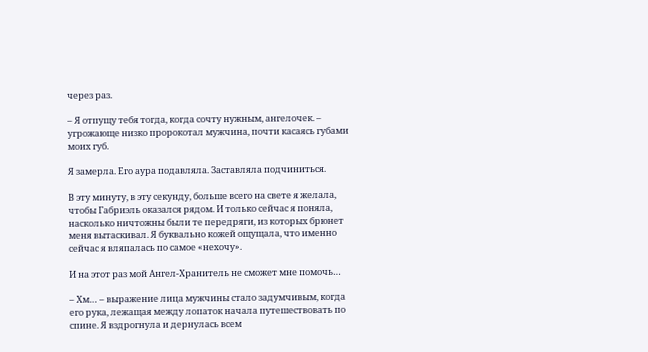через раз.

– Я отпущу тебя тогда, когда сочту нужным, ангелочек. – угрожающе низко пророкотал мужчина, почти касаясь губами моих губ.

Я замерла. Его аура подавляла. Заставляла подчиниться.

В эту минуту, в эту секунду, больше всего на свете я желала, чтобы Габриэль оказался рядом. И только сейчас я поняла, насколько ничтожны были те передряги, из которых брюнет меня вытаскивал. Я буквально кожей ощущала, что именно сейчас я вляпалась по самое «нехочу».

И на этот раз мой Ангел-Хранитель не сможет мне помочь…

– Хм… – выражение лица мужчины стало задумчивым, когда его рука, лежащая между лопаток начала путешествовать по спине. Я вздрогнула и дернулась всем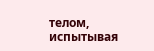телом, испытывая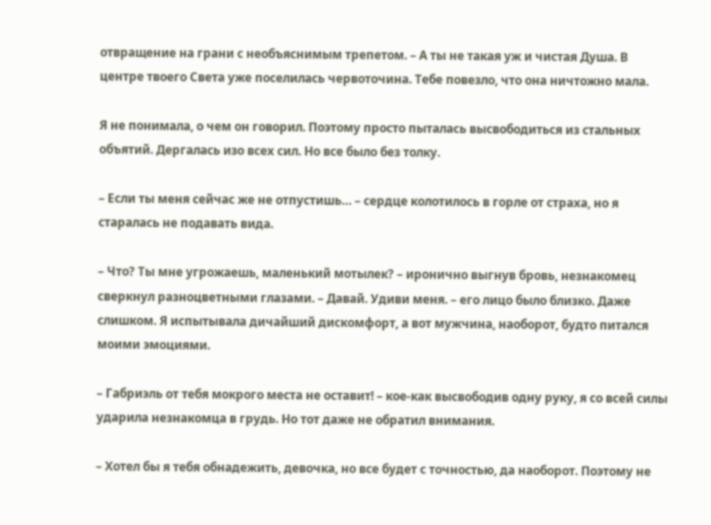отвращение на грани с необъяснимым трепетом. – А ты не такая уж и чистая Душа. В центре твоего Света уже поселилась червоточина. Тебе повезло, что она ничтожно мала.

Я не понимала, о чем он говорил. Поэтому просто пыталась высвободиться из стальных объятий. Дергалась изо всех сил. Но все было без толку.

– Если ты меня сейчас же не отпустишь… – сердце колотилось в горле от страха, но я старалась не подавать вида.

– Что? Ты мне угрожаешь, маленький мотылек? – иронично выгнув бровь, незнакомец сверкнул разноцветными глазами. – Давай. Удиви меня. – его лицо было близко. Даже слишком. Я испытывала дичайший дискомфорт, а вот мужчина, наоборот, будто питался моими эмоциями.

– Габриэль от тебя мокрого места не оставит! – кое-как высвободив одну руку, я со всей силы ударила незнакомца в грудь. Но тот даже не обратил внимания.

– Хотел бы я тебя обнадежить, девочка, но все будет с точностью, да наоборот. Поэтому не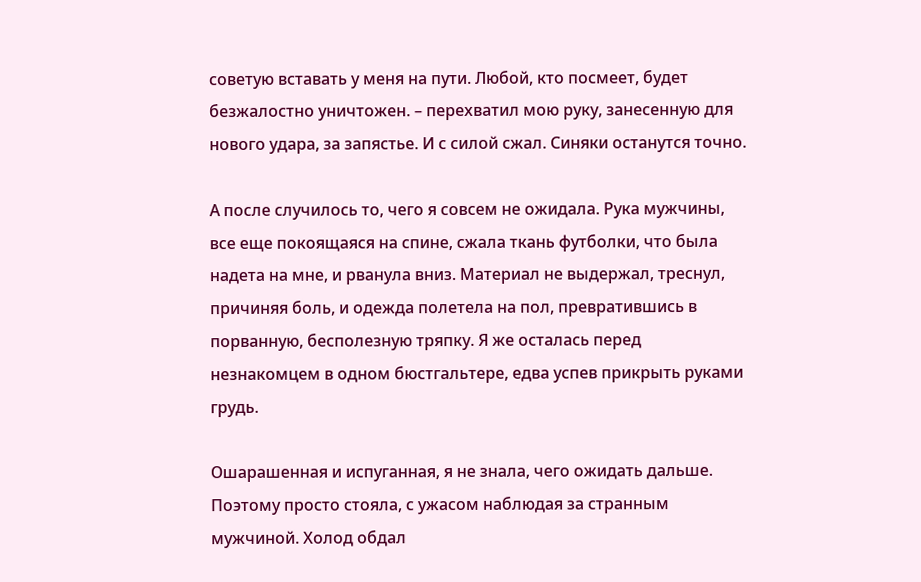советую вставать у меня на пути. Любой, кто посмеет, будет безжалостно уничтожен. – перехватил мою руку, занесенную для нового удара, за запястье. И с силой сжал. Синяки останутся точно.

А после случилось то, чего я совсем не ожидала. Рука мужчины, все еще покоящаяся на спине, сжала ткань футболки, что была надета на мне, и рванула вниз. Материал не выдержал, треснул, причиняя боль, и одежда полетела на пол, превратившись в порванную, бесполезную тряпку. Я же осталась перед незнакомцем в одном бюстгальтере, едва успев прикрыть руками грудь.

Ошарашенная и испуганная, я не знала, чего ожидать дальше. Поэтому просто стояла, с ужасом наблюдая за странным мужчиной. Холод обдал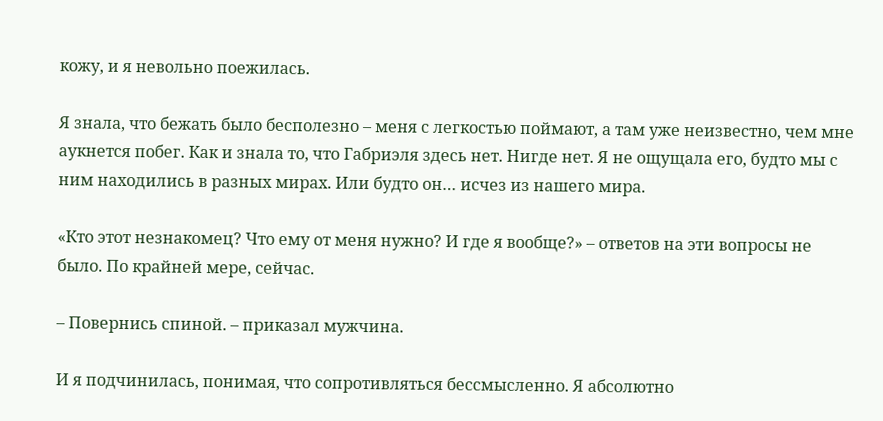кожу, и я невольно поежилась.

Я знала, что бежать было бесполезно – меня с легкостью поймают, а там уже неизвестно, чем мне аукнется побег. Как и знала то, что Габриэля здесь нет. Нигде нет. Я не ощущала его, будто мы с ним находились в разных мирах. Или будто он… исчез из нашего мира.

«Кто этот незнакомец? Что ему от меня нужно? И где я вообще?» – ответов на эти вопросы не было. По крайней мере, сейчас.

– Повернись спиной. – приказал мужчина.

И я подчинилась, понимая, что сопротивляться бессмысленно. Я абсолютно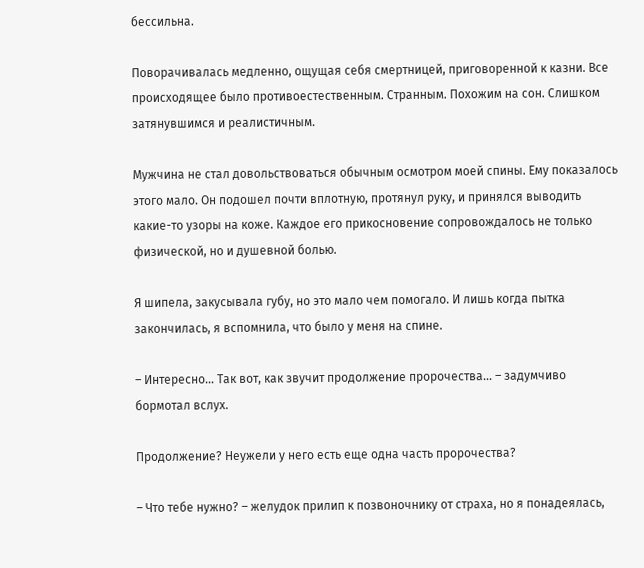бессильна.

Поворачивалась медленно, ощущая себя смертницей, приговоренной к казни. Все происходящее было противоестественным. Странным. Похожим на сон. Слишком затянувшимся и реалистичным.

Мужчина не стал довольствоваться обычным осмотром моей спины. Ему показалось этого мало. Он подошел почти вплотную, протянул руку, и принялся выводить какие-то узоры на коже. Каждое его прикосновение сопровождалось не только физической, но и душевной болью.

Я шипела, закусывала губу, но это мало чем помогало. И лишь когда пытка закончилась, я вспомнила, что было у меня на спине.

– Интересно… Так вот, как звучит продолжение пророчества… – задумчиво бормотал вслух.

Продолжение? Неужели у него есть еще одна часть пророчества?

– Что тебе нужно? – желудок прилип к позвоночнику от страха, но я понадеялась,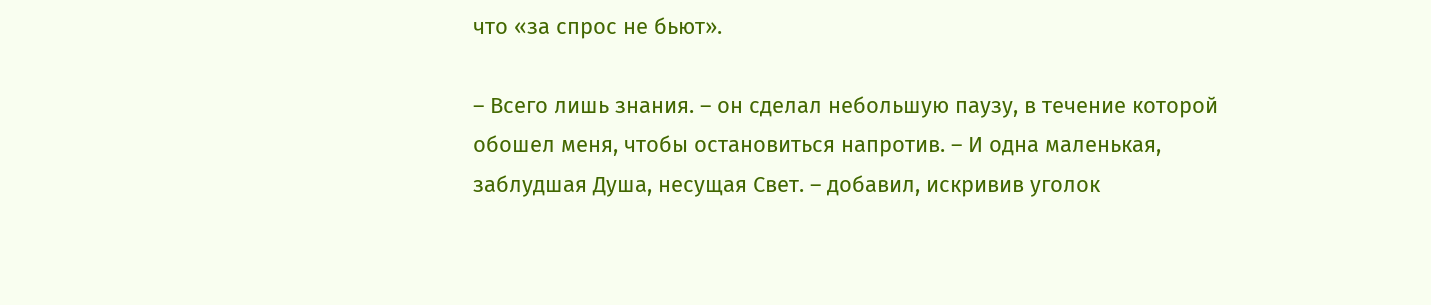что «за спрос не бьют».

– Всего лишь знания. – он сделал небольшую паузу, в течение которой обошел меня, чтобы остановиться напротив. – И одна маленькая, заблудшая Душа, несущая Свет. – добавил, искривив уголок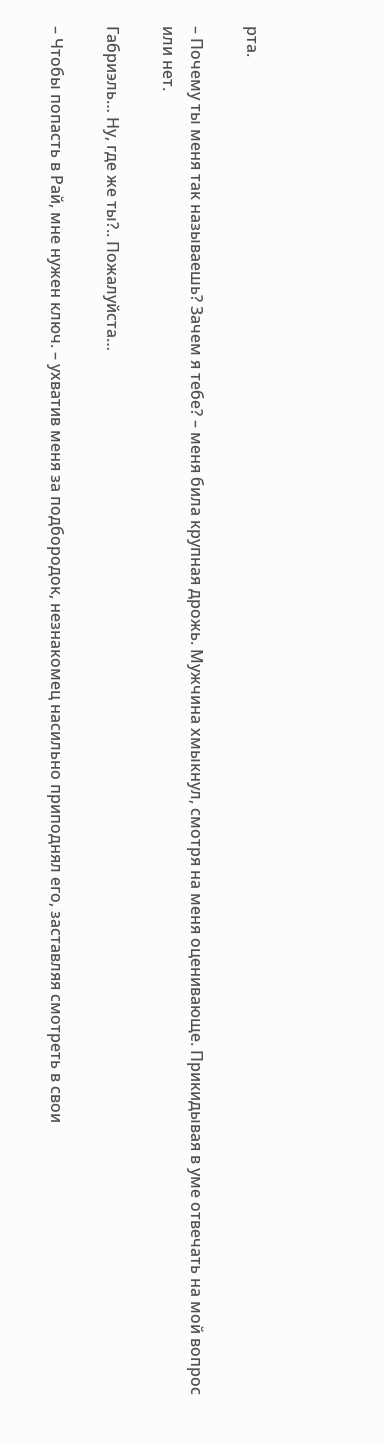рта.

– Почему ты меня так называешь? Зачем я тебе? – меня била крупная дрожь. Мужчина хмыкнул, смотря на меня оценивающе. Прикидывая в уме отвечать на мой вопрос или нет.

Габриэль… Ну, где же ты?.. Пожалуйста…

– Чтобы попасть в Рай, мне нужен ключ. – ухватив меня за подбородок, незнакомец насильно приподнял его, заставляя смотреть в свои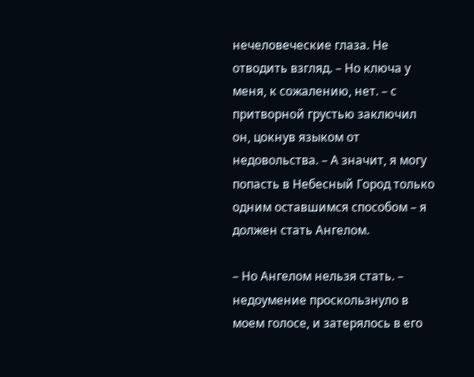нечеловеческие глаза. Не отводить взгляд. – Но ключа у меня, к сожалению, нет. – с притворной грустью заключил он, цокнув языком от недовольства. – А значит, я могу попасть в Небесный Город только одним оставшимся способом – я должен стать Ангелом.

– Но Ангелом нельзя стать. – недоумение проскользнуло в моем голосе, и затерялось в его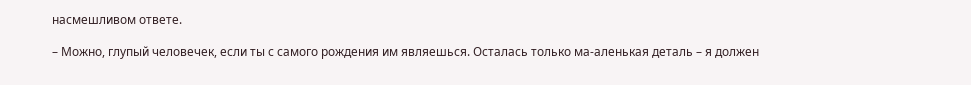насмешливом ответе.

– Можно, глупый человечек, если ты с самого рождения им являешься. Осталась только ма-аленькая деталь – я должен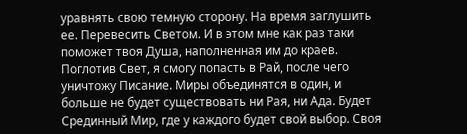уравнять свою темную сторону. На время заглушить ее. Перевесить Светом. И в этом мне как раз таки поможет твоя Душа, наполненная им до краев. Поглотив Свет, я смогу попасть в Рай, после чего уничтожу Писание. Миры объединятся в один, и больше не будет существовать ни Рая, ни Ада. Будет Срединный Мир, где у каждого будет свой выбор. Своя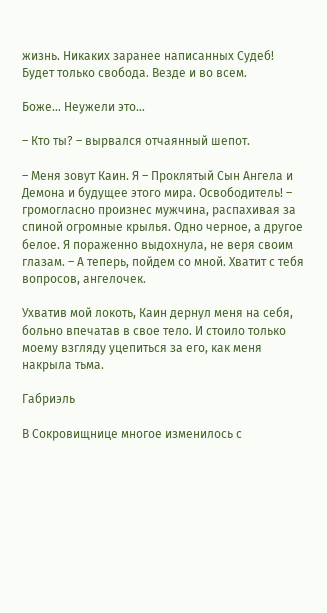жизнь. Никаких заранее написанных Судеб! Будет только свобода. Везде и во всем.

Боже… Неужели это…

– Кто ты? – вырвался отчаянный шепот.

– Меня зовут Каин. Я – Проклятый Сын Ангела и Демона и будущее этого мира. Освободитель! – громогласно произнес мужчина, распахивая за спиной огромные крылья. Одно черное, а другое белое. Я пораженно выдохнула, не веря своим глазам. – А теперь, пойдем со мной. Хватит с тебя вопросов, ангелочек.

Ухватив мой локоть, Каин дернул меня на себя, больно впечатав в свое тело. И стоило только моему взгляду уцепиться за его, как меня накрыла тьма.

Габриэль

В Сокровищнице многое изменилось с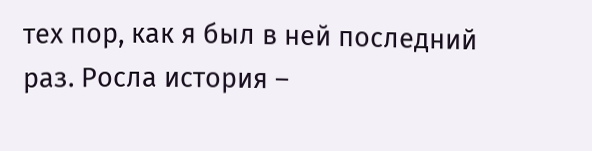тех пор, как я был в ней последний раз. Росла история –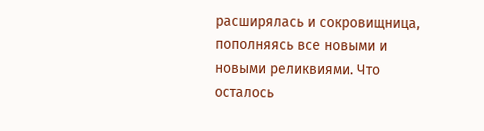расширялась и сокровищница, пополняясь все новыми и новыми реликвиями. Что осталось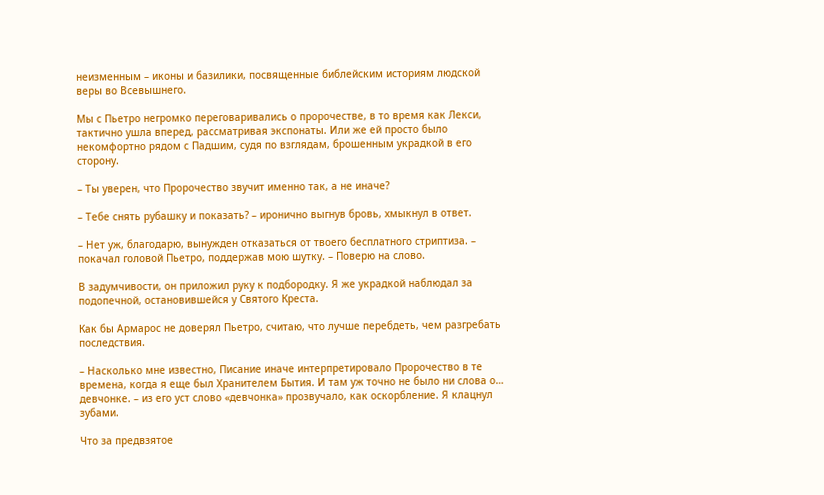неизменным – иконы и базилики, посвященные библейским историям людской веры во Всевышнего.

Мы с Пьетро негромко переговаривались о пророчестве, в то время как Лекси, тактично ушла вперед, рассматривая экспонаты. Или же ей просто было некомфортно рядом с Падшим, судя по взглядам, брошенным украдкой в его сторону.

– Ты уверен, что Пророчество звучит именно так, а не иначе?

– Тебе снять рубашку и показать? – иронично выгнув бровь, хмыкнул в ответ.

– Нет уж, благодарю, вынужден отказаться от твоего бесплатного стриптиза. – покачал головой Пьетро, поддержав мою шутку. – Поверю на слово.

В задумчивости, он приложил руку к подбородку. Я же украдкой наблюдал за подопечной, остановившейся у Святого Креста.

Как бы Армарос не доверял Пьетро, считаю, что лучше перебдеть, чем разгребать последствия.

– Насколько мне известно, Писание иначе интерпретировало Пророчество в те времена, когда я еще был Хранителем Бытия. И там уж точно не было ни слова о… девчонке. – из его уст слово «девчонка» прозвучало, как оскорбление. Я клацнул зубами.

Что за предвзятое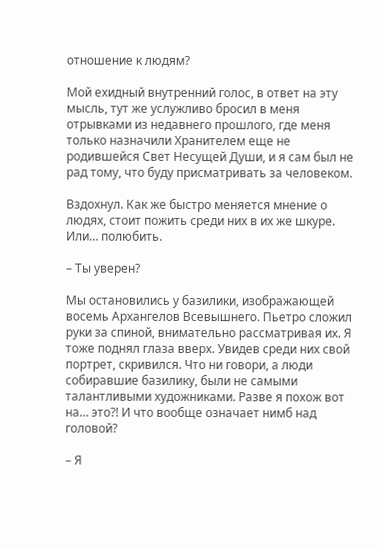отношение к людям?

Мой ехидный внутренний голос, в ответ на эту мысль, тут же услужливо бросил в меня отрывками из недавнего прошлого, где меня только назначили Хранителем еще не родившейся Свет Несущей Души, и я сам был не рад тому, что буду присматривать за человеком.

Вздохнул. Как же быстро меняется мнение о людях, стоит пожить среди них в их же шкуре. Или… полюбить.

– Ты уверен?

Мы остановились у базилики, изображающей восемь Архангелов Всевышнего. Пьетро сложил руки за спиной, внимательно рассматривая их. Я тоже поднял глаза вверх. Увидев среди них свой портрет, скривился. Что ни говори, а люди собиравшие базилику, были не самыми талантливыми художниками. Разве я похож вот на… это?! И что вообще означает нимб над головой?

– Я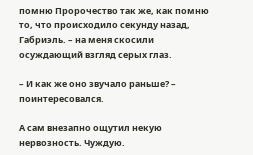помню Пророчество так же, как помню то, что происходило секунду назад, Габриэль. – на меня скосили осуждающий взгляд серых глаз.

– И как же оно звучало раньше? – поинтересовался.

А сам внезапно ощутил некую нервозность. Чуждую.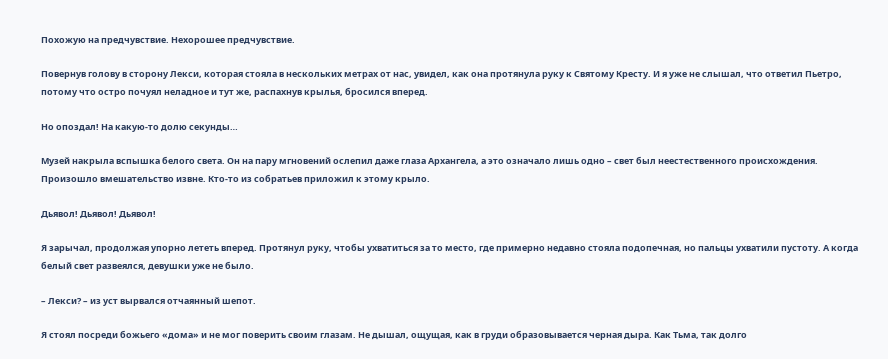Похожую на предчувствие. Нехорошее предчувствие.

Повернув голову в сторону Лекси, которая стояла в нескольких метрах от нас, увидел, как она протянула руку к Святому Кресту. И я уже не слышал, что ответил Пьетро, потому что остро почуял неладное и тут же, распахнув крылья, бросился вперед.

Но опоздал! На какую-то долю секунды…

Музей накрыла вспышка белого света. Он на пару мгновений ослепил даже глаза Архангела, а это означало лишь одно – свет был неестественного происхождения. Произошло вмешательство извне. Кто-то из собратьев приложил к этому крыло.

Дьявол! Дьявол! Дьявол!

Я зарычал, продолжая упорно лететь вперед. Протянул руку, чтобы ухватиться за то место, где примерно недавно стояла подопечная, но пальцы ухватили пустоту. А когда белый свет развеялся, девушки уже не было.

– Лекси? – из уст вырвался отчаянный шепот.

Я стоял посреди божьего «дома» и не мог поверить своим глазам. Не дышал, ощущая, как в груди образовывается черная дыра. Как Тьма, так долго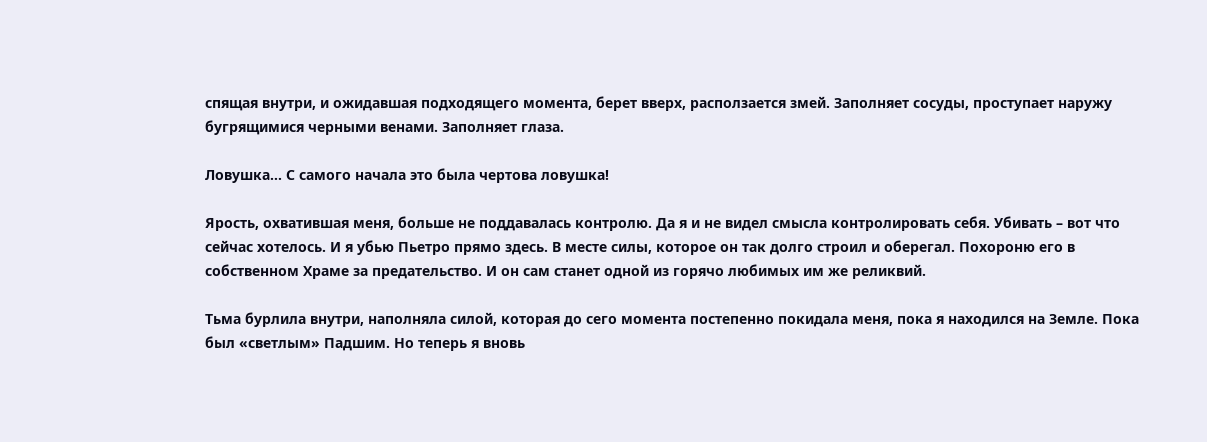спящая внутри, и ожидавшая подходящего момента, берет вверх, расползается змей. Заполняет сосуды, проступает наружу бугрящимися черными венами. Заполняет глаза.

Ловушка… С самого начала это была чертова ловушка!

Ярость, охватившая меня, больше не поддавалась контролю. Да я и не видел смысла контролировать себя. Убивать – вот что сейчас хотелось. И я убью Пьетро прямо здесь. В месте силы, которое он так долго строил и оберегал. Похороню его в собственном Храме за предательство. И он сам станет одной из горячо любимых им же реликвий.

Тьма бурлила внутри, наполняла силой, которая до сего момента постепенно покидала меня, пока я находился на Земле. Пока был «светлым» Падшим. Но теперь я вновь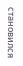становился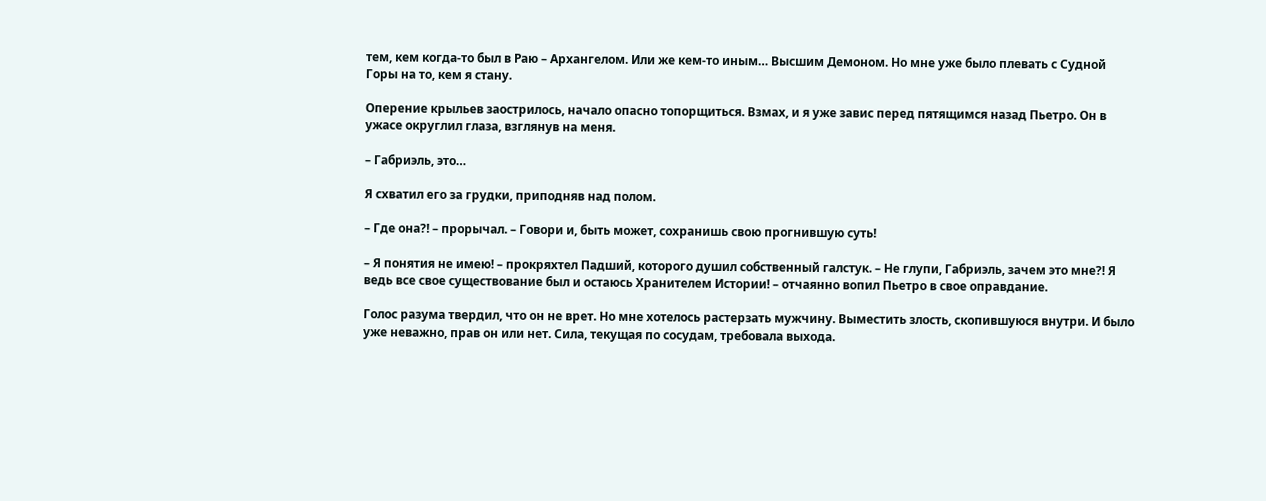тем, кем когда-то был в Раю – Архангелом. Или же кем-то иным… Высшим Демоном. Но мне уже было плевать с Судной Горы на то, кем я стану.

Оперение крыльев заострилось, начало опасно топорщиться. Взмах, и я уже завис перед пятящимся назад Пьетро. Он в ужасе округлил глаза, взглянув на меня.

– Габриэль, это…

Я схватил его за грудки, приподняв над полом.

– Где она?! – прорычал. – Говори и, быть может, сохранишь свою прогнившую суть!

– Я понятия не имею! – прокряхтел Падший, которого душил собственный галстук. – Не глупи, Габриэль, зачем это мне?! Я ведь все свое существование был и остаюсь Хранителем Истории! – отчаянно вопил Пьетро в свое оправдание.

Голос разума твердил, что он не врет. Но мне хотелось растерзать мужчину. Выместить злость, скопившуюся внутри. И было уже неважно, прав он или нет. Сила, текущая по сосудам, требовала выхода.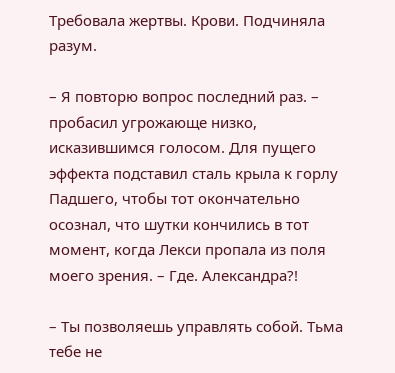Требовала жертвы. Крови. Подчиняла разум.

– Я повторю вопрос последний раз. – пробасил угрожающе низко, исказившимся голосом. Для пущего эффекта подставил сталь крыла к горлу Падшего, чтобы тот окончательно осознал, что шутки кончились в тот момент, когда Лекси пропала из поля моего зрения. – Где. Александра?!

– Ты позволяешь управлять собой. Тьма тебе не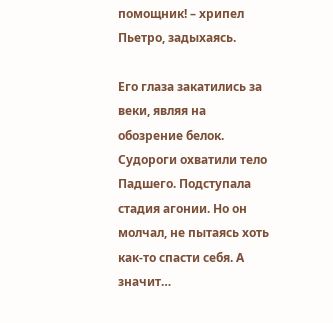помощник! – хрипел Пьетро, задыхаясь.

Его глаза закатились за веки, являя на обозрение белок. Судороги охватили тело Падшего. Подступала стадия агонии. Но он молчал, не пытаясь хоть как-то спасти себя. А значит…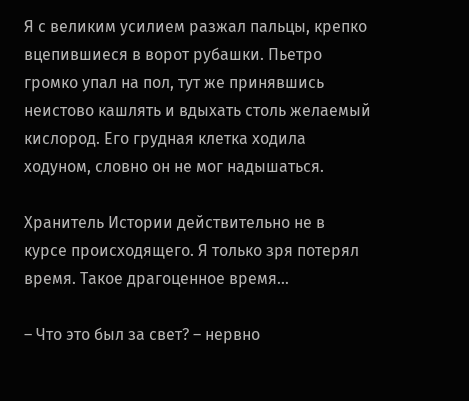Я с великим усилием разжал пальцы, крепко вцепившиеся в ворот рубашки. Пьетро громко упал на пол, тут же принявшись неистово кашлять и вдыхать столь желаемый кислород. Его грудная клетка ходила ходуном, словно он не мог надышаться.

Хранитель Истории действительно не в курсе происходящего. Я только зря потерял время. Такое драгоценное время…

– Что это был за свет? – нервно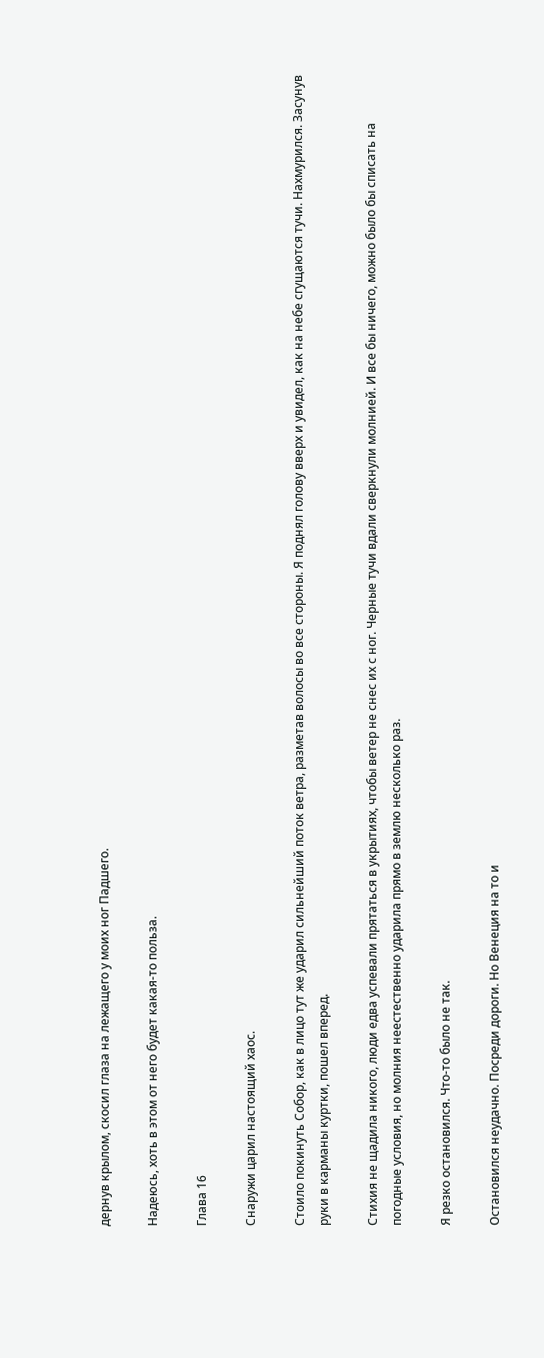дернув крылом, скосил глаза на лежащего у моих ног Падшего.

Надеюсь, хоть в этом от него будет какая-то польза.

Глава 16

Снаружи царил настоящий хаос.

Стоило покинуть Собор, как в лицо тут же ударил сильнейший поток ветра, разметав волосы во все стороны. Я поднял голову вверх и увидел, как на небе сгущаются тучи. Нахмурился. Засунув руки в карманы куртки, пошел вперед.

Стихия не щадила никого, люди едва успевали прятаться в укрытиях, чтобы ветер не снес их с ног. Черные тучи вдали сверкнули молнией. И все бы ничего, можно было бы списать на погодные условия, но молния неестественно ударила прямо в землю несколько раз.

Я резко остановился. Что-то было не так.

Остановился неудачно. Посреди дороги. Но Венеция на то и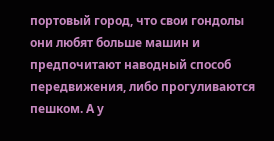портовый город, что свои гондолы они любят больше машин и предпочитают наводный способ передвижения, либо прогуливаются пешком. А у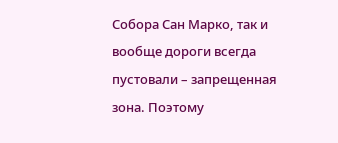Собора Сан Марко, так и вообще дороги всегда пустовали – запрещенная зона. Поэтому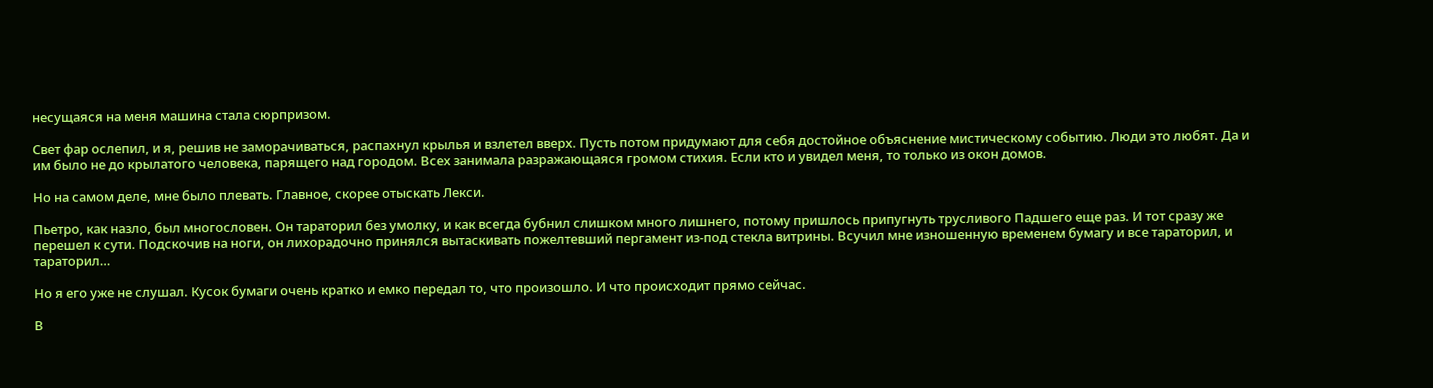несущаяся на меня машина стала сюрпризом.

Свет фар ослепил, и я, решив не заморачиваться, распахнул крылья и взлетел вверх. Пусть потом придумают для себя достойное объяснение мистическому событию. Люди это любят. Да и им было не до крылатого человека, парящего над городом. Всех занимала разражающаяся громом стихия. Если кто и увидел меня, то только из окон домов.

Но на самом деле, мне было плевать. Главное, скорее отыскать Лекси.

Пьетро, как назло, был многословен. Он тараторил без умолку, и как всегда бубнил слишком много лишнего, потому пришлось припугнуть трусливого Падшего еще раз. И тот сразу же перешел к сути. Подскочив на ноги, он лихорадочно принялся вытаскивать пожелтевший пергамент из-под стекла витрины. Всучил мне изношенную временем бумагу и все тараторил, и тараторил…

Но я его уже не слушал. Кусок бумаги очень кратко и емко передал то, что произошло. И что происходит прямо сейчас.

В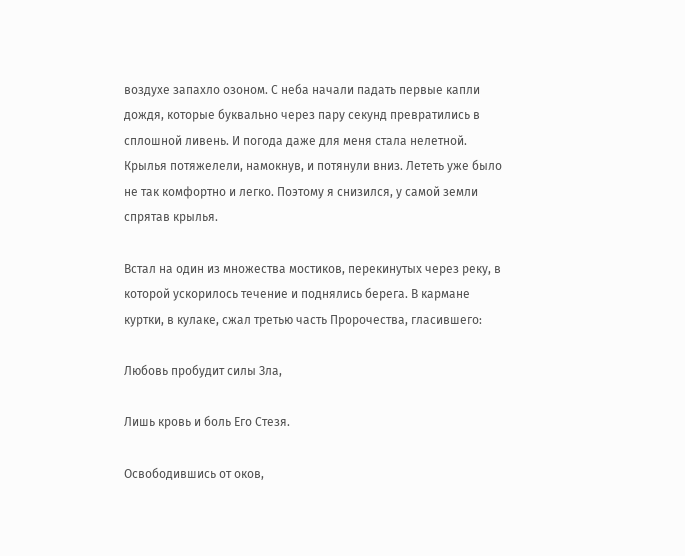воздухе запахло озоном. С неба начали падать первые капли дождя, которые буквально через пару секунд превратились в сплошной ливень. И погода даже для меня стала нелетной. Крылья потяжелели, намокнув, и потянули вниз. Лететь уже было не так комфортно и легко. Поэтому я снизился, у самой земли спрятав крылья.

Встал на один из множества мостиков, перекинутых через реку, в которой ускорилось течение и поднялись берега. В кармане куртки, в кулаке, сжал третью часть Пророчества, гласившего:

Любовь пробудит силы Зла,

Лишь кровь и боль Его Стезя.

Освободившись от оков,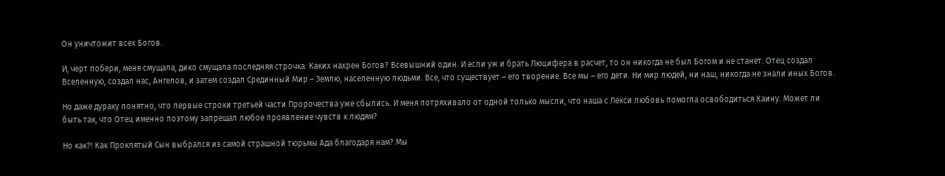Он уничтожит всех Богов.

И, черт побери, меня смущала, дико смущала последняя строчка. Каких нахрен Богов? Всевышний один. И если уж и брать Люцифера в расчет, то он никогда не был Богом и не станет. Отец создал Вселенную, создал нас, Ангелов, и затем создал Срединный Мир – Землю, населенную людьми. Все, что существует – его творение. Все мы – его дети. Ни мир людей, ни наш, никогда не знали иных Богов.

Но даже дураку понятно, что первые строки третьей части Пророчества уже сбылись. И меня потряхивало от одной только мысли, что наша с Лекси любовь помогла освободиться Каину. Может ли быть так, что Отец именно поэтому запрещал любое проявление чувств к людям?

Но как?! Как Проклятый Сын выбрался из самой страшной тюрьмы Ада благодаря нам? Мы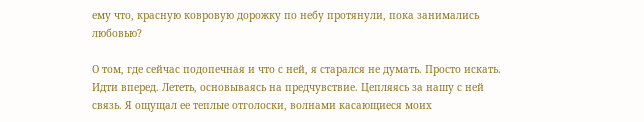ему что, красную ковровую дорожку по небу протянули, пока занимались любовью?

О том, где сейчас подопечная и что с ней, я старался не думать. Просто искать. Идти вперед. Лететь, основываясь на предчувствие. Цепляясь за нашу с ней связь. Я ощущал ее теплые отголоски, волнами касающиеся моих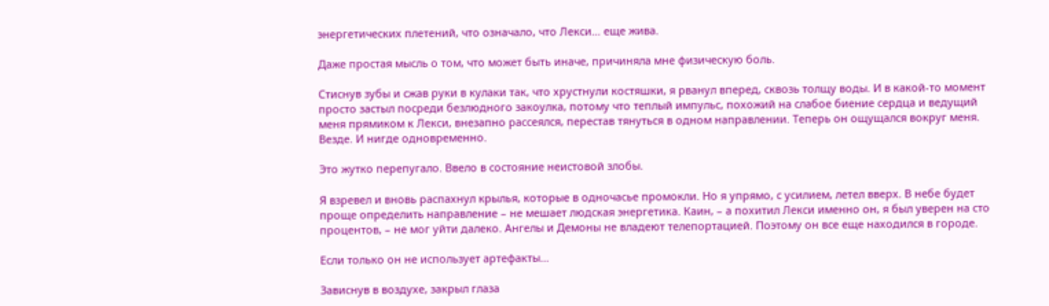энергетических плетений, что означало, что Лекси… еще жива.

Даже простая мысль о том, что может быть иначе, причиняла мне физическую боль.

Стиснув зубы и сжав руки в кулаки так, что хрустнули костяшки, я рванул вперед, сквозь толщу воды. И в какой-то момент просто застыл посреди безлюдного закоулка, потому что теплый импульс, похожий на слабое биение сердца и ведущий меня прямиком к Лекси, внезапно рассеялся, перестав тянуться в одном направлении. Теперь он ощущался вокруг меня. Везде. И нигде одновременно.

Это жутко перепугало. Ввело в состояние неистовой злобы.

Я взревел и вновь распахнул крылья, которые в одночасье промокли. Но я упрямо, с усилием, летел вверх. В небе будет проще определить направление – не мешает людская энергетика. Каин, – а похитил Лекси именно он, я был уверен на сто процентов, – не мог уйти далеко. Ангелы и Демоны не владеют телепортацией. Поэтому он все еще находился в городе.

Если только он не использует артефакты…

Зависнув в воздухе, закрыл глаза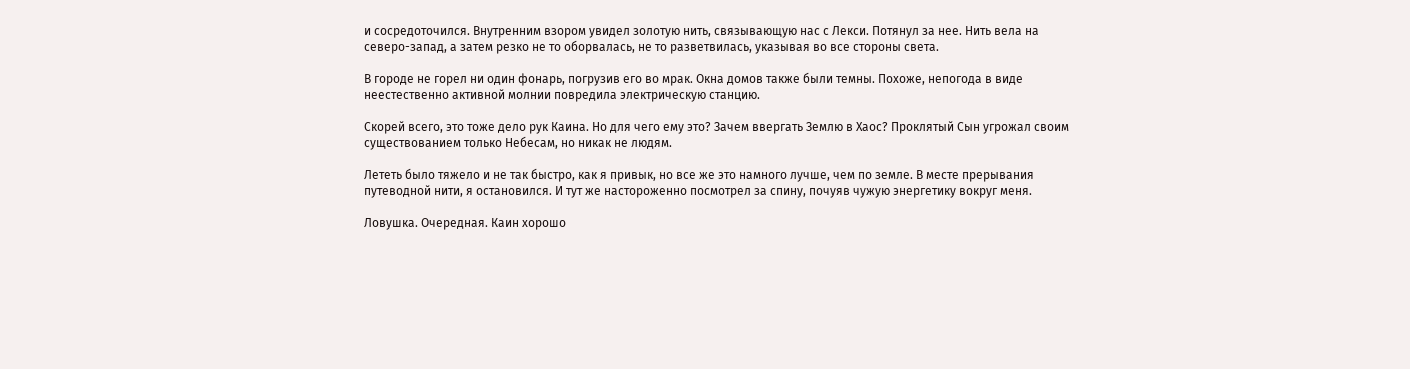и сосредоточился. Внутренним взором увидел золотую нить, связывающую нас с Лекси. Потянул за нее. Нить вела на северо-запад, а затем резко не то оборвалась, не то разветвилась, указывая во все стороны света.

В городе не горел ни один фонарь, погрузив его во мрак. Окна домов также были темны. Похоже, непогода в виде неестественно активной молнии повредила электрическую станцию.

Скорей всего, это тоже дело рук Каина. Но для чего ему это? Зачем ввергать Землю в Хаос? Проклятый Сын угрожал своим существованием только Небесам, но никак не людям.

Лететь было тяжело и не так быстро, как я привык, но все же это намного лучше, чем по земле. В месте прерывания путеводной нити, я остановился. И тут же настороженно посмотрел за спину, почуяв чужую энергетику вокруг меня.

Ловушка. Очередная. Каин хорошо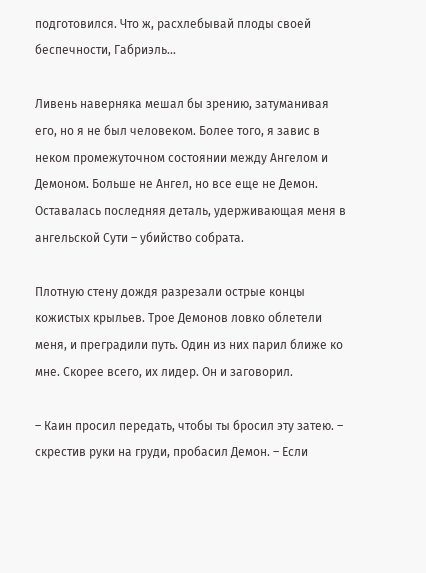подготовился. Что ж, расхлебывай плоды своей беспечности, Габриэль…

Ливень наверняка мешал бы зрению, затуманивая его, но я не был человеком. Более того, я завис в неком промежуточном состоянии между Ангелом и Демоном. Больше не Ангел, но все еще не Демон. Оставалась последняя деталь, удерживающая меня в ангельской Сути – убийство собрата.

Плотную стену дождя разрезали острые концы кожистых крыльев. Трое Демонов ловко облетели меня, и преградили путь. Один из них парил ближе ко мне. Скорее всего, их лидер. Он и заговорил.

– Каин просил передать, чтобы ты бросил эту затею. – скрестив руки на груди, пробасил Демон. – Если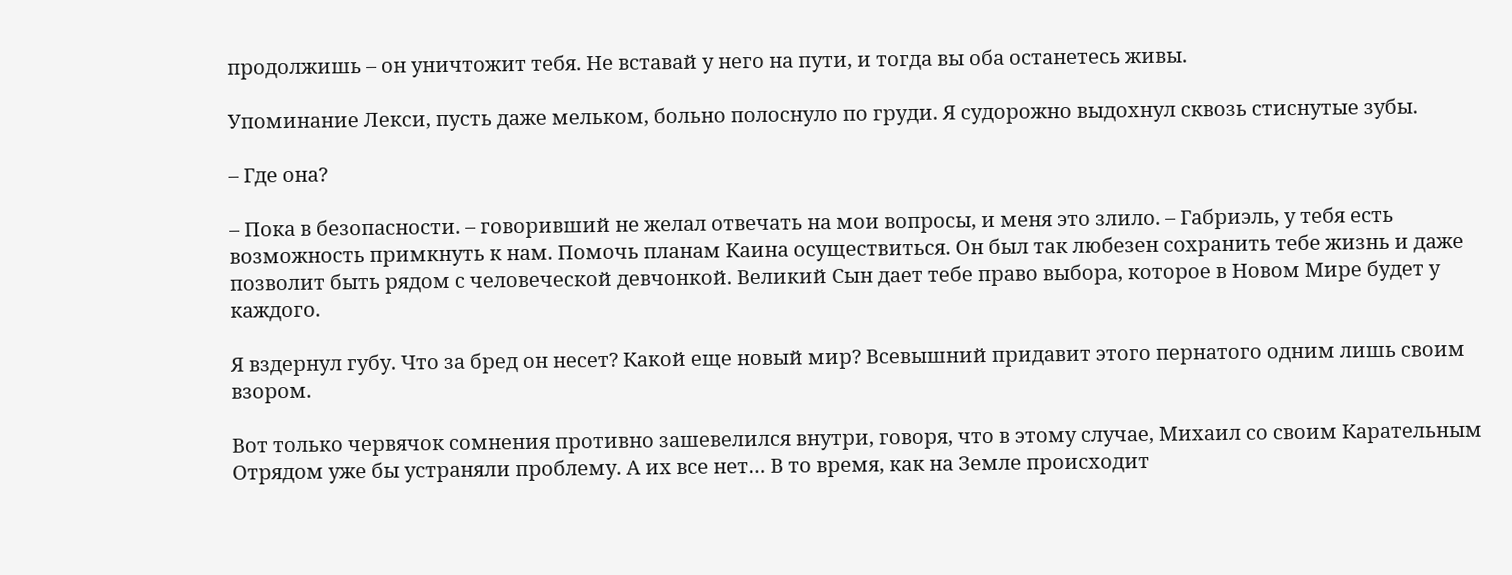продолжишь – он уничтожит тебя. Не вставай у него на пути, и тогда вы оба останетесь живы.

Упоминание Лекси, пусть даже мельком, больно полоснуло по груди. Я судорожно выдохнул сквозь стиснутые зубы.

– Где она?

– Пока в безопасности. – говоривший не желал отвечать на мои вопросы, и меня это злило. – Габриэль, у тебя есть возможность примкнуть к нам. Помочь планам Каина осуществиться. Он был так любезен сохранить тебе жизнь и даже позволит быть рядом с человеческой девчонкой. Великий Сын дает тебе право выбора, которое в Новом Мире будет у каждого.

Я вздернул губу. Что за бред он несет? Какой еще новый мир? Всевышний придавит этого пернатого одним лишь своим взором.

Вот только червячок сомнения противно зашевелился внутри, говоря, что в этому случае, Михаил со своим Карательным Отрядом уже бы устраняли проблему. А их все нет… В то время, как на Земле происходит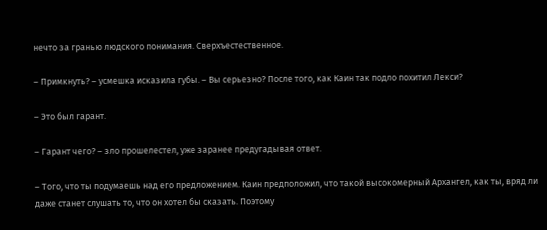нечто за гранью людского понимания. Сверхъестественное.

– Примкнуть? – усмешка исказила губы. – Вы серьезно? После того, как Каин так подло похитил Лекси?

– Это был гарант.

– Гарант чего? – зло прошелестел, уже заранее предугадывая ответ.

– Того, что ты подумаешь над его предложением. Каин предположил, что такой высокомерный Архангел, как ты, вряд ли даже станет слушать то, что он хотел бы сказать. Поэтому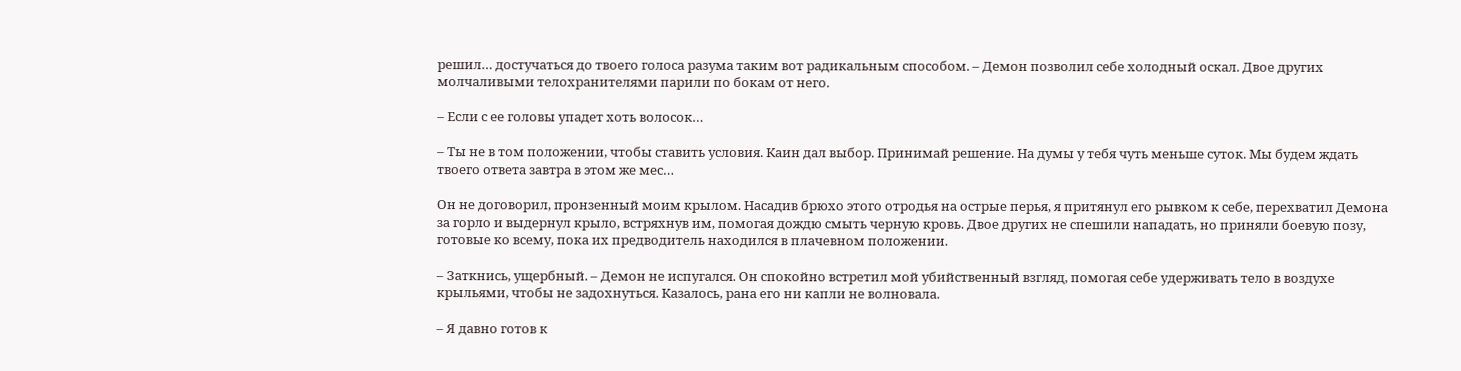решил… достучаться до твоего голоса разума таким вот радикальным способом. – Демон позволил себе холодный оскал. Двое других молчаливыми телохранителями парили по бокам от него.

– Если с ее головы упадет хоть волосок…

– Ты не в том положении, чтобы ставить условия. Каин дал выбор. Принимай решение. На думы у тебя чуть меньше суток. Мы будем ждать твоего ответа завтра в этом же мес…

Он не договорил, пронзенный моим крылом. Насадив брюхо этого отродья на острые перья, я притянул его рывком к себе, перехватил Демона за горло и выдернул крыло, встряхнув им, помогая дождю смыть черную кровь. Двое других не спешили нападать, но приняли боевую позу, готовые ко всему, пока их предводитель находился в плачевном положении.

– Заткнись, ущербный. – Демон не испугался. Он спокойно встретил мой убийственный взгляд, помогая себе удерживать тело в воздухе крыльями, чтобы не задохнуться. Казалось, рана его ни капли не волновала.

– Я давно готов к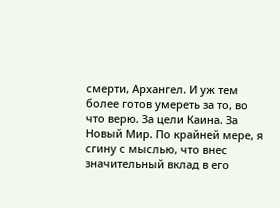смерти, Архангел. И уж тем более готов умереть за то, во что верю. За цели Каина. За Новый Мир. По крайней мере, я сгину с мыслью, что внес значительный вклад в его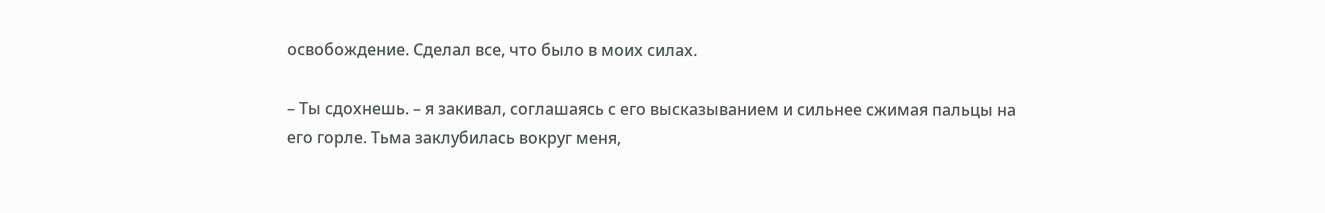освобождение. Сделал все, что было в моих силах.

– Ты сдохнешь. – я закивал, соглашаясь с его высказыванием и сильнее сжимая пальцы на его горле. Тьма заклубилась вокруг меня,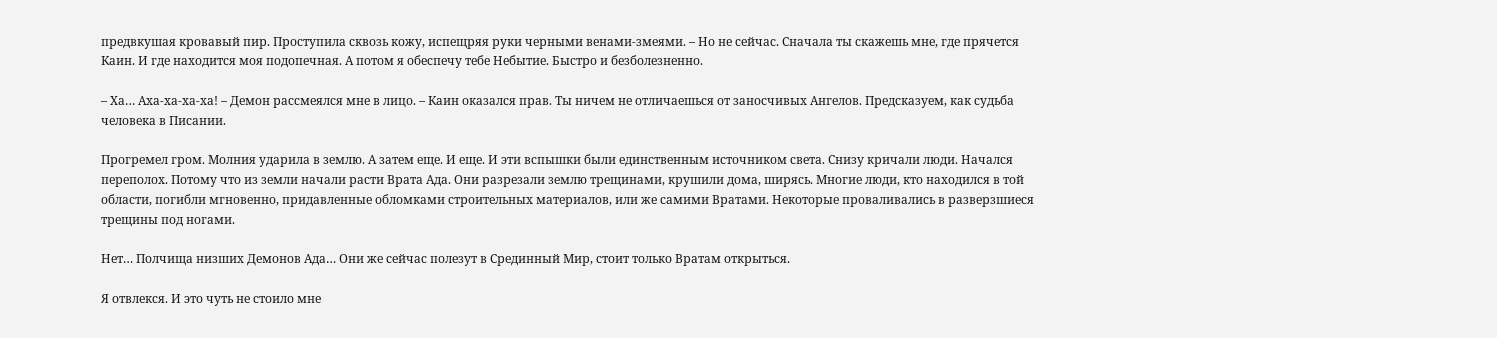предвкушая кровавый пир. Проступила сквозь кожу, испещряя руки черными венами-змеями. – Но не сейчас. Сначала ты скажешь мне, где прячется Каин. И где находится моя подопечная. А потом я обеспечу тебе Небытие. Быстро и безболезненно.

– Ха… Аха-ха-ха-ха! – Демон рассмеялся мне в лицо. – Каин оказался прав. Ты ничем не отличаешься от заносчивых Ангелов. Предсказуем, как судьба человека в Писании.

Прогремел гром. Молния ударила в землю. А затем еще. И еще. И эти вспышки были единственным источником света. Снизу кричали люди. Начался переполох. Потому что из земли начали расти Врата Ада. Они разрезали землю трещинами, крушили дома, ширясь. Многие люди, кто находился в той области, погибли мгновенно, придавленные обломками строительных материалов, или же самими Вратами. Некоторые проваливались в разверзшиеся трещины под ногами.

Нет… Полчища низших Демонов Ада… Они же сейчас полезут в Срединный Мир, стоит только Вратам открыться.

Я отвлекся. И это чуть не стоило мне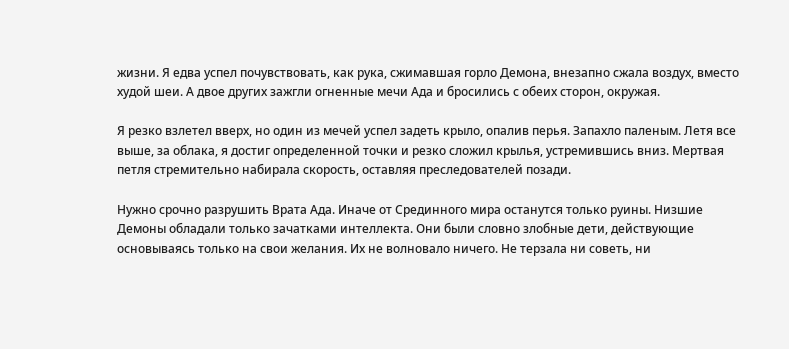жизни. Я едва успел почувствовать, как рука, сжимавшая горло Демона, внезапно сжала воздух, вместо худой шеи. А двое других зажгли огненные мечи Ада и бросились с обеих сторон, окружая.

Я резко взлетел вверх, но один из мечей успел задеть крыло, опалив перья. Запахло паленым. Летя все выше, за облака, я достиг определенной точки и резко сложил крылья, устремившись вниз. Мертвая петля стремительно набирала скорость, оставляя преследователей позади.

Нужно срочно разрушить Врата Ада. Иначе от Срединного мира останутся только руины. Низшие Демоны обладали только зачатками интеллекта. Они были словно злобные дети, действующие основываясь только на свои желания. Их не волновало ничего. Не терзала ни советь, ни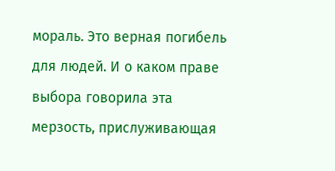мораль. Это верная погибель для людей. И о каком праве выбора говорила эта мерзость, прислуживающая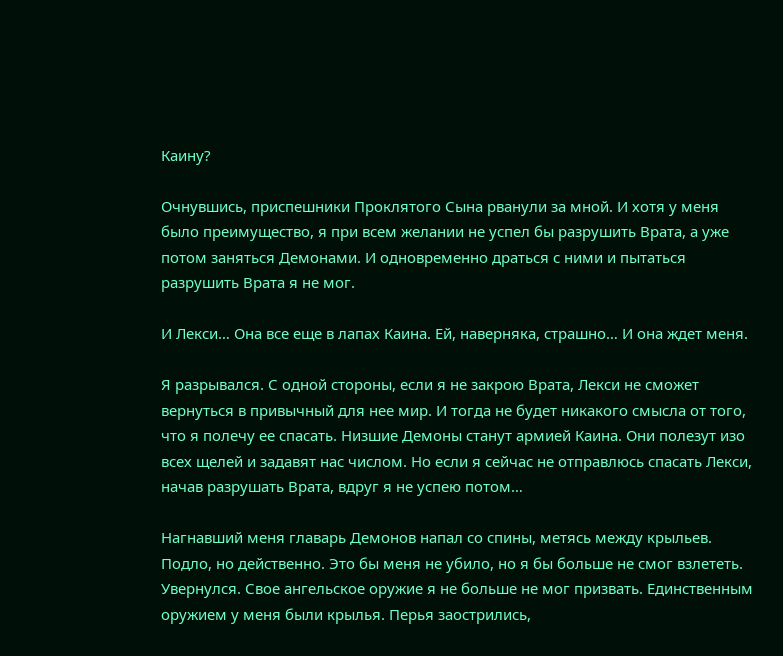Каину?

Очнувшись, приспешники Проклятого Сына рванули за мной. И хотя у меня было преимущество, я при всем желании не успел бы разрушить Врата, а уже потом заняться Демонами. И одновременно драться с ними и пытаться разрушить Врата я не мог.

И Лекси… Она все еще в лапах Каина. Ей, наверняка, страшно… И она ждет меня.

Я разрывался. С одной стороны, если я не закрою Врата, Лекси не сможет вернуться в привычный для нее мир. И тогда не будет никакого смысла от того, что я полечу ее спасать. Низшие Демоны станут армией Каина. Они полезут изо всех щелей и задавят нас числом. Но если я сейчас не отправлюсь спасать Лекси, начав разрушать Врата, вдруг я не успею потом…

Нагнавший меня главарь Демонов напал со спины, метясь между крыльев. Подло, но действенно. Это бы меня не убило, но я бы больше не смог взлететь. Увернулся. Свое ангельское оружие я не больше не мог призвать. Единственным оружием у меня были крылья. Перья заострились,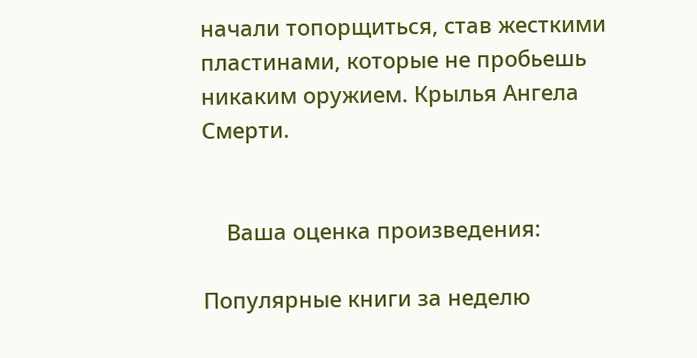начали топорщиться, став жесткими пластинами, которые не пробьешь никаким оружием. Крылья Ангела Смерти.


    Ваша оценка произведения:

Популярные книги за неделю